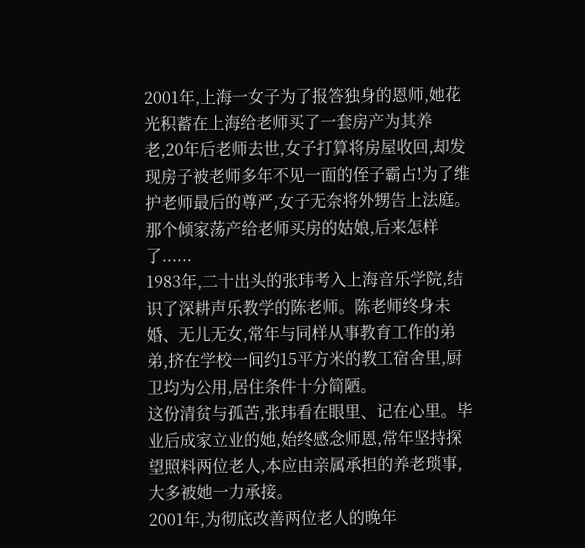2001年,上海一女子为了报答独身的恩师,她花光积蓄在上海给老师买了一套房产为其养老,20年后老师去世,女子打算将房屋收回,却发现房子被老师多年不见一面的侄子霸占!为了维护老师最后的尊严,女子无奈将外甥告上法庭。那个倾家荡产给老师买房的姑娘,后来怎样了......
1983年,二十出头的张玮考入上海音乐学院,结识了深耕声乐教学的陈老师。陈老师终身未婚、无儿无女,常年与同样从事教育工作的弟弟,挤在学校一间约15平方米的教工宿舍里,厨卫均为公用,居住条件十分简陋。
这份清贫与孤苦,张玮看在眼里、记在心里。毕业后成家立业的她,始终感念师恩,常年坚持探望照料两位老人,本应由亲属承担的养老琐事,大多被她一力承接。
2001年,为彻底改善两位老人的晚年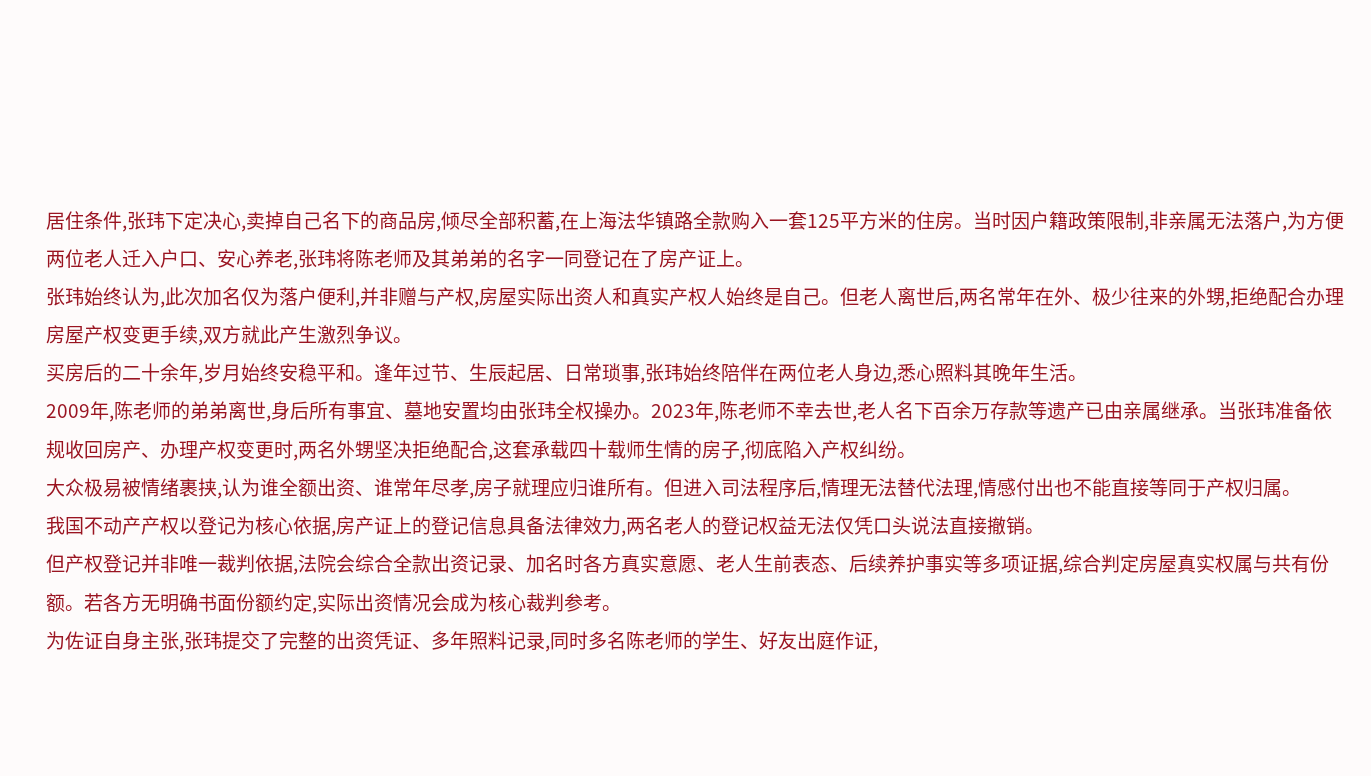居住条件,张玮下定决心,卖掉自己名下的商品房,倾尽全部积蓄,在上海法华镇路全款购入一套125平方米的住房。当时因户籍政策限制,非亲属无法落户,为方便两位老人迁入户口、安心养老,张玮将陈老师及其弟弟的名字一同登记在了房产证上。
张玮始终认为,此次加名仅为落户便利,并非赠与产权,房屋实际出资人和真实产权人始终是自己。但老人离世后,两名常年在外、极少往来的外甥,拒绝配合办理房屋产权变更手续,双方就此产生激烈争议。
买房后的二十余年,岁月始终安稳平和。逢年过节、生辰起居、日常琐事,张玮始终陪伴在两位老人身边,悉心照料其晚年生活。
2009年,陈老师的弟弟离世,身后所有事宜、墓地安置均由张玮全权操办。2023年,陈老师不幸去世,老人名下百余万存款等遗产已由亲属继承。当张玮准备依规收回房产、办理产权变更时,两名外甥坚决拒绝配合,这套承载四十载师生情的房子,彻底陷入产权纠纷。
大众极易被情绪裹挟,认为谁全额出资、谁常年尽孝,房子就理应归谁所有。但进入司法程序后,情理无法替代法理,情感付出也不能直接等同于产权归属。
我国不动产产权以登记为核心依据,房产证上的登记信息具备法律效力,两名老人的登记权益无法仅凭口头说法直接撤销。
但产权登记并非唯一裁判依据,法院会综合全款出资记录、加名时各方真实意愿、老人生前表态、后续养护事实等多项证据,综合判定房屋真实权属与共有份额。若各方无明确书面份额约定,实际出资情况会成为核心裁判参考。
为佐证自身主张,张玮提交了完整的出资凭证、多年照料记录,同时多名陈老师的学生、好友出庭作证,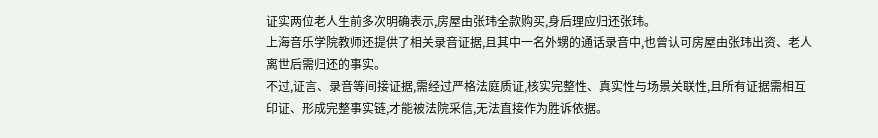证实两位老人生前多次明确表示,房屋由张玮全款购买,身后理应归还张玮。
上海音乐学院教师还提供了相关录音证据,且其中一名外甥的通话录音中,也曾认可房屋由张玮出资、老人离世后需归还的事实。
不过,证言、录音等间接证据,需经过严格法庭质证,核实完整性、真实性与场景关联性,且所有证据需相互印证、形成完整事实链,才能被法院采信,无法直接作为胜诉依据。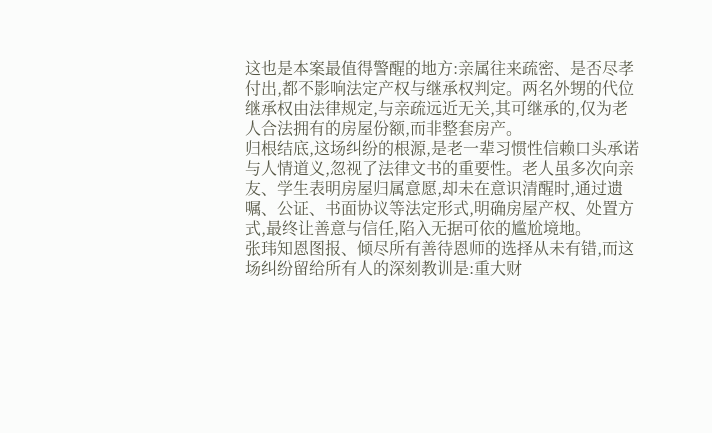这也是本案最值得警醒的地方:亲属往来疏密、是否尽孝付出,都不影响法定产权与继承权判定。两名外甥的代位继承权由法律规定,与亲疏远近无关,其可继承的,仅为老人合法拥有的房屋份额,而非整套房产。
归根结底,这场纠纷的根源,是老一辈习惯性信赖口头承诺与人情道义,忽视了法律文书的重要性。老人虽多次向亲友、学生表明房屋归属意愿,却未在意识清醒时,通过遗嘱、公证、书面协议等法定形式,明确房屋产权、处置方式,最终让善意与信任,陷入无据可依的尴尬境地。
张玮知恩图报、倾尽所有善待恩师的选择从未有错,而这场纠纷留给所有人的深刻教训是:重大财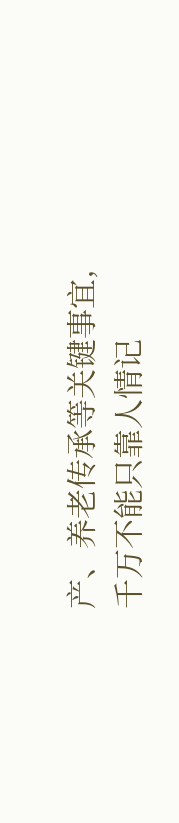产、养老传承等关键事宜,千万不能只靠人情记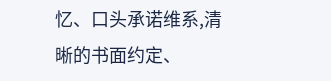忆、口头承诺维系,清晰的书面约定、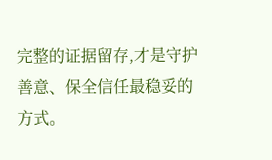完整的证据留存,才是守护善意、保全信任最稳妥的方式。